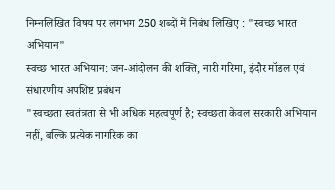निम्नलिखित विषय पर लगभग 250 शब्दों में निबंध लिखिए : "स्वच्छ भारत अभियान"
स्वच्छ भारत अभियान: जन-आंदोलन की शक्ति, नारी गरिमा, इंदौर मॉडल एवं संधारणीय अपशिष्ट प्रबंधन
"स्वच्छता स्वतंत्रता से भी अधिक महत्वपूर्ण है; स्वच्छता केवल सरकारी अभियान नहीं, बल्कि प्रत्येक नागरिक का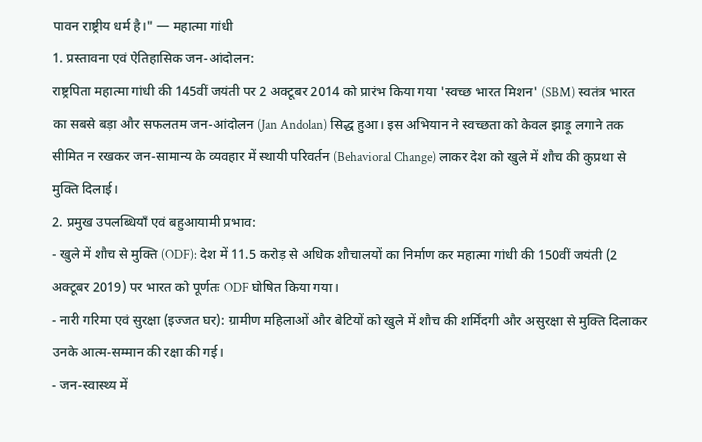पावन राष्ट्रीय धर्म है।" — महात्मा गांधी
1. प्रस्तावना एवं ऐतिहासिक जन-आंदोलन:
राष्ट्रपिता महात्मा गांधी की 145वीं जयंती पर 2 अक्टूबर 2014 को प्रारंभ किया गया 'स्वच्छ भारत मिशन' (SBM) स्वतंत्र भारत का सबसे बड़ा और सफलतम जन-आंदोलन (Jan Andolan) सिद्ध हुआ। इस अभियान ने स्वच्छता को केवल झाड़ू लगाने तक सीमित न रखकर जन-सामान्य के व्यवहार में स्थायी परिवर्तन (Behavioral Change) लाकर देश को खुले में शौच की कुप्रथा से मुक्ति दिलाई।
2. प्रमुख उपलब्धियाँ एवं बहुआयामी प्रभाव:
- खुले में शौच से मुक्ति (ODF): देश में 11.5 करोड़ से अधिक शौचालयों का निर्माण कर महात्मा गांधी की 150वीं जयंती (2 अक्टूबर 2019) पर भारत को पूर्णतः ODF घोषित किया गया।
- नारी गरिमा एवं सुरक्षा (इज्जत घर): ग्रामीण महिलाओं और बेटियों को खुले में शौच की शर्मिंदगी और असुरक्षा से मुक्ति दिलाकर उनके आत्म-सम्मान की रक्षा की गई।
- जन-स्वास्थ्य में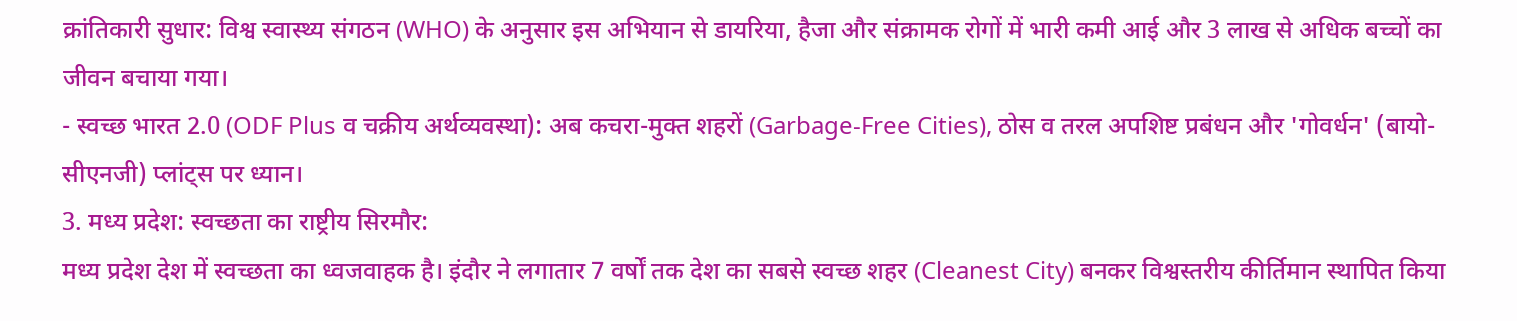क्रांतिकारी सुधार: विश्व स्वास्थ्य संगठन (WHO) के अनुसार इस अभियान से डायरिया, हैजा और संक्रामक रोगों में भारी कमी आई और 3 लाख से अधिक बच्चों का जीवन बचाया गया।
- स्वच्छ भारत 2.0 (ODF Plus व चक्रीय अर्थव्यवस्था): अब कचरा-मुक्त शहरों (Garbage-Free Cities), ठोस व तरल अपशिष्ट प्रबंधन और 'गोवर्धन' (बायो-सीएनजी) प्लांट्स पर ध्यान।
3. मध्य प्रदेश: स्वच्छता का राष्ट्रीय सिरमौर:
मध्य प्रदेश देश में स्वच्छता का ध्वजवाहक है। इंदौर ने लगातार 7 वर्षों तक देश का सबसे स्वच्छ शहर (Cleanest City) बनकर विश्वस्तरीय कीर्तिमान स्थापित किया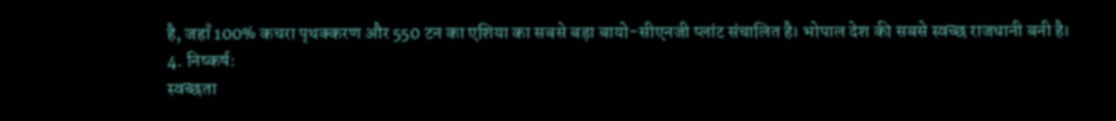है, जहाँ 100% कचरा पृथक्करण और 550 टन का एशिया का सबसे बड़ा बायो-सीएनजी प्लांट संचालित है। भोपाल देश की सबसे स्वच्छ राजधानी बनी है।
4. निष्कर्ष:
स्वच्छता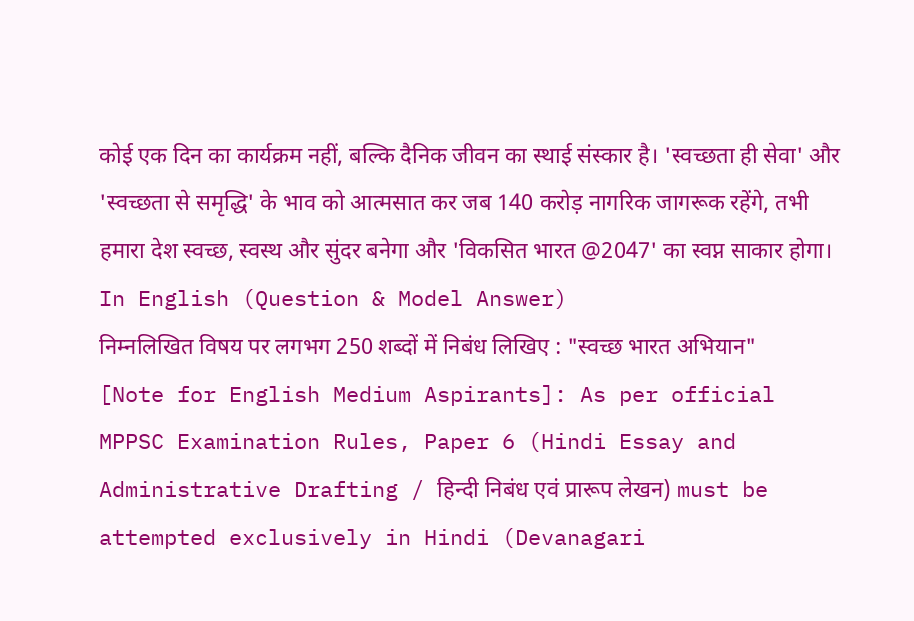कोई एक दिन का कार्यक्रम नहीं, बल्कि दैनिक जीवन का स्थाई संस्कार है। 'स्वच्छता ही सेवा' और 'स्वच्छता से समृद्धि' के भाव को आत्मसात कर जब 140 करोड़ नागरिक जागरूक रहेंगे, तभी हमारा देश स्वच्छ, स्वस्थ और सुंदर बनेगा और 'विकसित भारत @2047' का स्वप्न साकार होगा।
In English (Question & Model Answer)
निम्नलिखित विषय पर लगभग 250 शब्दों में निबंध लिखिए : "स्वच्छ भारत अभियान"
[Note for English Medium Aspirants]: As per official MPPSC Examination Rules, Paper 6 (Hindi Essay and Administrative Drafting / हिन्दी निबंध एवं प्रारूप लेखन) must be attempted exclusively in Hindi (Devanagari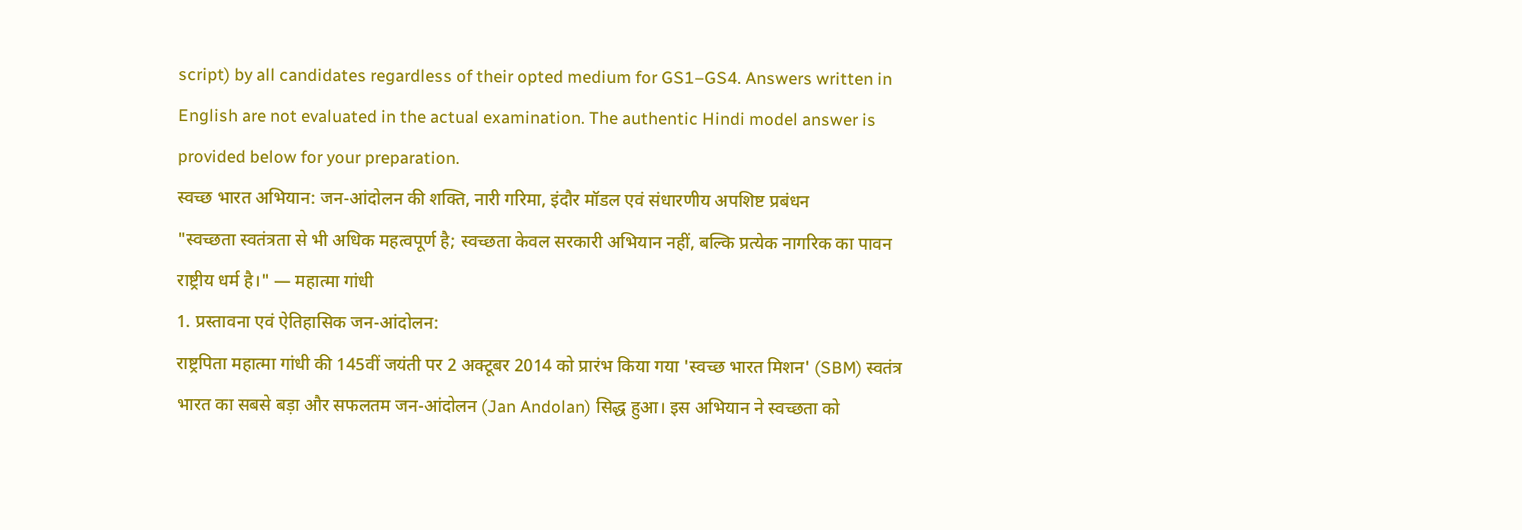script) by all candidates regardless of their opted medium for GS1–GS4. Answers written in English are not evaluated in the actual examination. The authentic Hindi model answer is provided below for your preparation.
स्वच्छ भारत अभियान: जन-आंदोलन की शक्ति, नारी गरिमा, इंदौर मॉडल एवं संधारणीय अपशिष्ट प्रबंधन
"स्वच्छता स्वतंत्रता से भी अधिक महत्वपूर्ण है; स्वच्छता केवल सरकारी अभियान नहीं, बल्कि प्रत्येक नागरिक का पावन राष्ट्रीय धर्म है।" — महात्मा गांधी
1. प्रस्तावना एवं ऐतिहासिक जन-आंदोलन:
राष्ट्रपिता महात्मा गांधी की 145वीं जयंती पर 2 अक्टूबर 2014 को प्रारंभ किया गया 'स्वच्छ भारत मिशन' (SBM) स्वतंत्र भारत का सबसे बड़ा और सफलतम जन-आंदोलन (Jan Andolan) सिद्ध हुआ। इस अभियान ने स्वच्छता को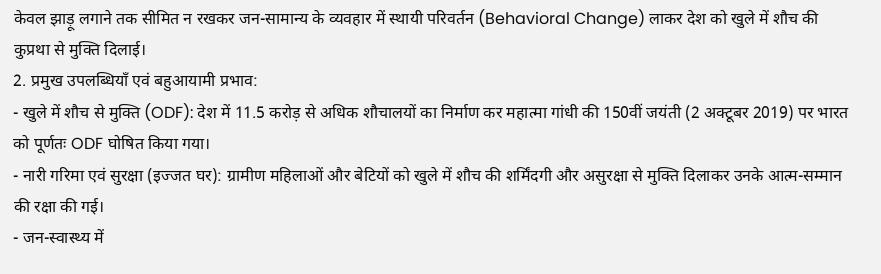केवल झाड़ू लगाने तक सीमित न रखकर जन-सामान्य के व्यवहार में स्थायी परिवर्तन (Behavioral Change) लाकर देश को खुले में शौच की कुप्रथा से मुक्ति दिलाई।
2. प्रमुख उपलब्धियाँ एवं बहुआयामी प्रभाव:
- खुले में शौच से मुक्ति (ODF): देश में 11.5 करोड़ से अधिक शौचालयों का निर्माण कर महात्मा गांधी की 150वीं जयंती (2 अक्टूबर 2019) पर भारत को पूर्णतः ODF घोषित किया गया।
- नारी गरिमा एवं सुरक्षा (इज्जत घर): ग्रामीण महिलाओं और बेटियों को खुले में शौच की शर्मिंदगी और असुरक्षा से मुक्ति दिलाकर उनके आत्म-सम्मान की रक्षा की गई।
- जन-स्वास्थ्य में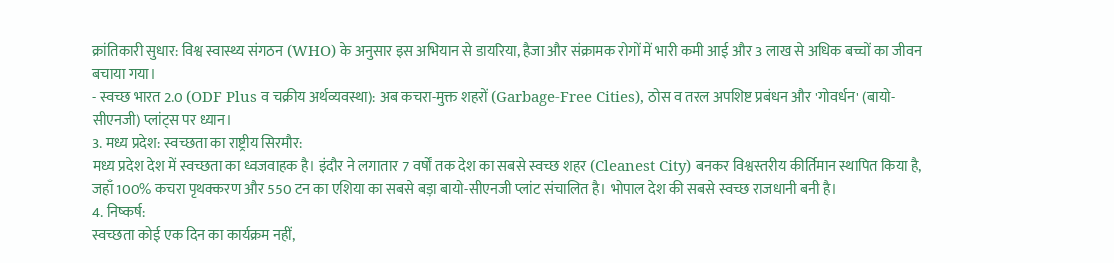क्रांतिकारी सुधार: विश्व स्वास्थ्य संगठन (WHO) के अनुसार इस अभियान से डायरिया, हैजा और संक्रामक रोगों में भारी कमी आई और 3 लाख से अधिक बच्चों का जीवन बचाया गया।
- स्वच्छ भारत 2.0 (ODF Plus व चक्रीय अर्थव्यवस्था): अब कचरा-मुक्त शहरों (Garbage-Free Cities), ठोस व तरल अपशिष्ट प्रबंधन और 'गोवर्धन' (बायो-सीएनजी) प्लांट्स पर ध्यान।
3. मध्य प्रदेश: स्वच्छता का राष्ट्रीय सिरमौर:
मध्य प्रदेश देश में स्वच्छता का ध्वजवाहक है। इंदौर ने लगातार 7 वर्षों तक देश का सबसे स्वच्छ शहर (Cleanest City) बनकर विश्वस्तरीय कीर्तिमान स्थापित किया है, जहाँ 100% कचरा पृथक्करण और 550 टन का एशिया का सबसे बड़ा बायो-सीएनजी प्लांट संचालित है। भोपाल देश की सबसे स्वच्छ राजधानी बनी है।
4. निष्कर्ष:
स्वच्छता कोई एक दिन का कार्यक्रम नहीं,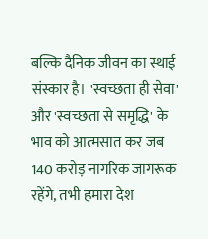बल्कि दैनिक जीवन का स्थाई संस्कार है। 'स्वच्छता ही सेवा' और 'स्वच्छता से समृद्धि' के भाव को आत्मसात कर जब 140 करोड़ नागरिक जागरूक रहेंगे, तभी हमारा देश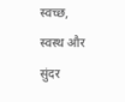स्वच्छ, स्वस्थ और सुंदर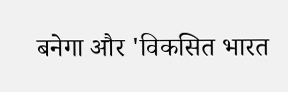बनेगा और 'विकसित भारत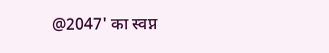@2047' का स्वप्न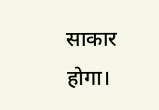साकार होगा।